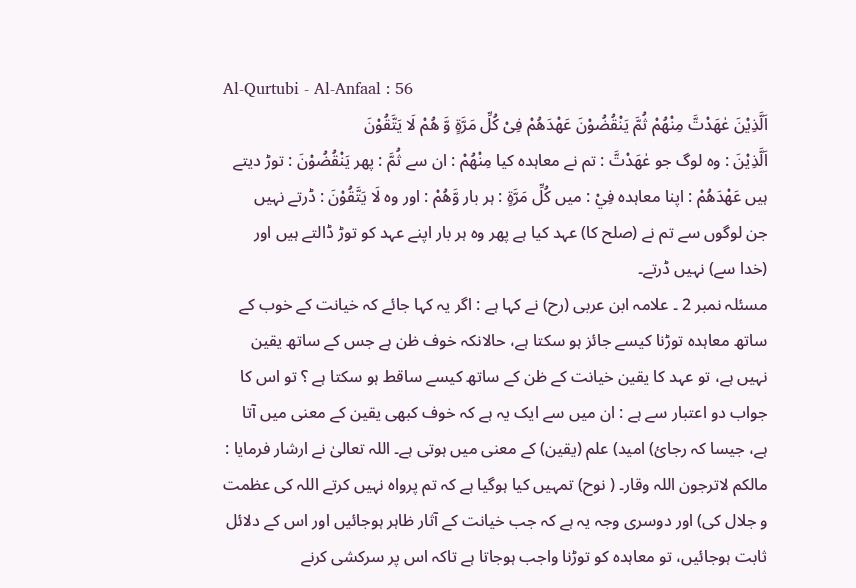Al-Qurtubi - Al-Anfaal : 56
اَلَّذِیْنَ عٰهَدْتَّ مِنْهُمْ ثُمَّ یَنْقُضُوْنَ عَهْدَهُمْ فِیْ كُلِّ مَرَّةٍ وَّ هُمْ لَا یَتَّقُوْنَ
اَلَّذِيْنَ : وہ لوگ جو عٰهَدْتَّ : تم نے معاہدہ کیا مِنْهُمْ : ان سے ثُمَّ : پھر يَنْقُضُوْنَ : توڑ دیتے ہیں عَهْدَهُمْ : اپنا معاہدہ فِيْ : میں كُلِّ مَرَّةٍ : ہر بار وَّهُمْ : اور وہ لَا يَتَّقُوْنَ : ڈرتے نہیں
جن لوگوں سے تم نے (صلح کا) عہد کیا ہے پھر وہ ہر بار اپنے عہد کو توڑ ڈالتے ہیں اور (خدا سے) نہیں ڈرتے۔
مسئلہ نمبر 2 ۔ علامہ ابن عربی (رح) نے کہا ہے : اگر یہ کہا جائے کہ خیانت کے خوب کے ساتھ معاہدہ توڑنا کیسے جائز ہو سکتا ہے، حالانکہ خوف ظن ہے جس کے ساتھ یقین نہیں ہے، تو عہد کا یقین خیانت کے ظن کے ساتھ کیسے ساقط ہو سکتا ہے ؟ تو اس کا جواب دو اعتبار سے ہے : ان میں سے ایک یہ ہے کہ خوف کبھی یقین کے معنی میں آتا ہے، جیسا کہ رجائ) امید) علم (یقین) کے معنی میں ہوتی ہے۔ اللہ تعالیٰ نے ارشار فرمایا : مالکم لاترجون اللہ وقار۔ ( نوح) تمہیں کیا ہوگیا ہے کہ تم پرواہ نہیں کرتے اللہ کی عظمت و جلال کی) اور دوسری وجہ یہ ہے کہ جب خیانت کے آثار ظاہر ہوجائیں اور اس کے دلائل ثابت ہوجائیں، تو معاہدہ کو توڑنا واجب ہوجاتا ہے تاکہ اس پر سرکشی کرنے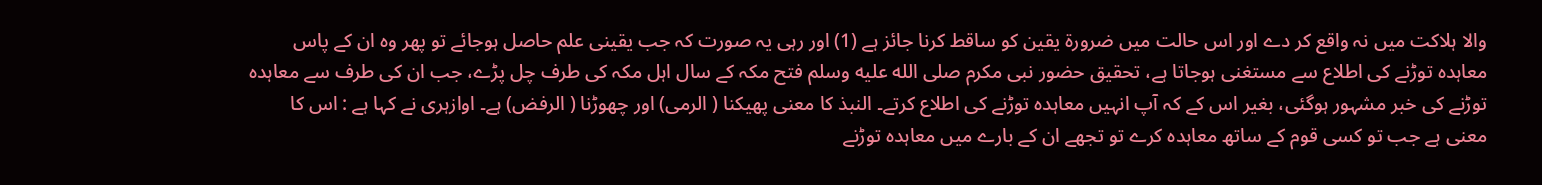والا ہلاکت میں نہ واقع کر دے اور اس حالت میں ضرورۃ یقین کو ساقط کرنا جائز ہے (1) اور رہی یہ صورت کہ جب یقینی علم حاصل ہوجائے تو پھر وہ ان کے پاس معاہدہ توڑنے کی اطلاع سے مستغنی ہوجاتا ہے، تحقیق حضور نبی مکرم صلى الله عليه وسلم فتح مکہ کے سال اہل مکہ کی طرف چل پڑے، جب ان کی طرف سے معاہدہ توڑنے کی خبر مشہور ہوگئی، بغیر اس کے کہ آپ انہیں معاہدہ توڑنے کی اطلاع کرتے۔ النبذ کا معنی پھیکنا ( الرمی) اور چھوڑنا ( الرفض) ہے۔ اوازہری نے کہا ہے : اس کا معنی ہے جب تو کسی قوم کے ساتھ معاہدہ کرے تو تجھے ان کے بارے میں معاہدہ توڑنے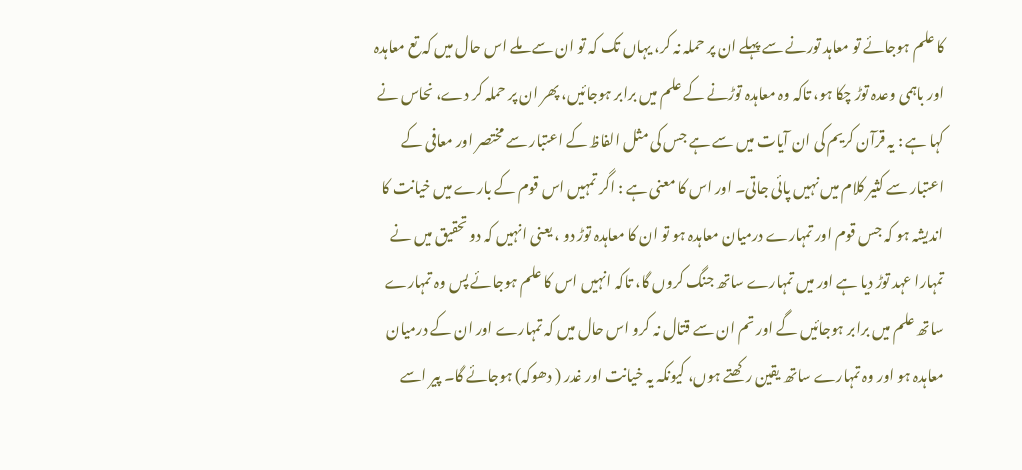کا علم ہوجائے تو معاہد تورنے سے پہلے ان پر حملہ نہ کر، یہاں تک کہ تو ان سے ملے اس حال میں کہ تع معاہدہ اور باہمی وعدہ توڑ چکا ہو، تاکہ وہ معاہدہ توڑنے کے علم میں برابر ہوجائیں، پھر ان پر حملہ کر دے، نحاس نے کہا ہے : یہ قرآن کریم کی ان آیات میں سے ہے جس کی مثل الفاظ کے اعتبار سے مختصر اور معافی کے اعتبار سے کثیر کلام میں نہیں پائی جاتی۔ اور اس کا معنی ہے : اگر تمہیں اس قوم کے بارے میں خیانت کا اندیشہ ہو کہ جس قوم اور تمہارے درمیان معاہدہ ہو تو ان کا معاہدہ توڑ دو ، یعنی انہیں کہ دو تحقیق میں نے تمہارا عہد توڑ دیا ہے اور میں تمہارے ساتھ جنگ کروں گا، تاکہ انہیں اس کا علم ہوجائے پس وہ تمہارے ساتھ علم میں برابر ہوجائیں گے اور تم ان سے قتال نہ کرو اس حال میں کہ تمہارے اور ان کے درمیان معاہدہ ہو اور وہ تمہارے ساتھ یقین رکھتے ہوں، کیونکہ یہ خیانت اور غدر ( دھوکہ) ہوجائے گا۔ پیر اسے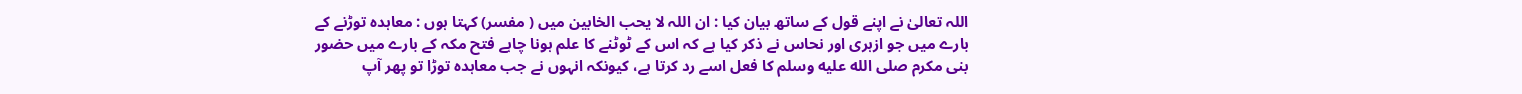اللہ تعالیٰ نے اپنے قول کے ساتھ بیان کیا : ان اللہ لا یحب الخابین میں ( مفسر) کہتا ہوں : معاہدہ توڑنے کے بارے میں جو ازہری اور نحاس نے ذکر کیا ہے کہ اس کے ٹوٹنے کا علم ہونا چاہے فتح مکہ کے بارے میں حضور بنی مکرم صلى الله عليه وسلم کا فعل اسے رد کرتا ہے، کیونکہ انہوں نے جب معاہدہ توڑا تو پھر آپ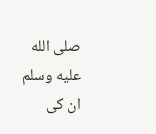صلى الله عليه وسلم ان کی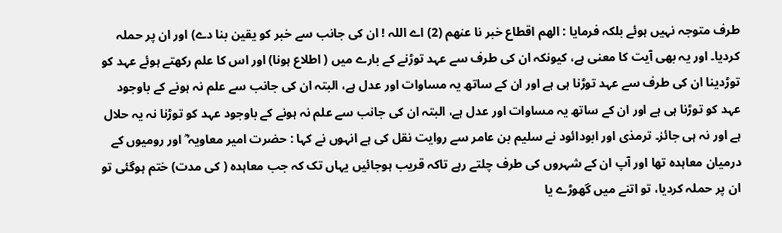طرف متوجہ نہیں ہوئے بلکہ فرمایا : الھم اقطاع خبر نا عنھم (2) اے اللہ ! ان کی جانب سے خبر کو یقین بنا دے) اور ان پر حملہ کردیا۔ اور یہ بھی آیت کا معنی ہے، کیونکہ ان کی طرف سے عہد توڑنے کے بارے میں ( اطلاع ہونا) اور اس کا علم رکھتے ہوئے عہد کو توڑدینا ان کی طرف سے عہد توڑنا ہی ہے اور ان کے ساتھ یہ مساوات اور عدل ہے، البتہ ان کی جانب سے علم نہ ہونے کے باوجود عہد کو توڑنا ہی ہے اور ان کے ساتھ یہ مساوات اور عدل ہے، البتہ ان کی جانب سے علم نہ ہونے کے باوجود عہد کو توڑنا نہ یہ حلال ہے اور نہ ہی جائز۔ ترمذی اور ابودائود نے سلیم بن عامر سے روایت نقل کی ہے انہوں نے کہا : حضرت امیر معاویہ ؓ اور رومیوں کے درمیان معاہدہ تھا اور آپ ان کے شہروں کی طرف چلتے رہے تاکہ قریب ہوجائیں یہاں تک کہ جب معاہدہ ( کی مدت) ختم ہوگئی تو ان پر حملہ کردیا، تو اتنے میں گھوڑے یا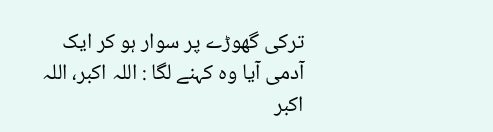ترکی گھوڑے پر سوار ہو کر ایک آدمی آیا وہ کہنے لگا : اللہ اکبر، اللہ اکبر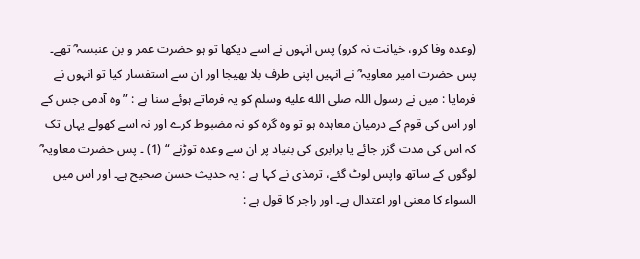(وعدہ وفا کرو، خیانت نہ کرو) پس انہوں نے اسے دیکھا تو ہو حضرت عمر و بن عنبسہ ؓ تھے۔ پس حضرت امیر معاویہ ؓ نے انہیں اپنی طرف بلا بھیجا اور ان سے استفسار کیا تو انہوں نے فرمایا : میں نے رسول اللہ صلى الله عليه وسلم کو یہ فرماتے ہوئے سنا ہے : ” وہ آدمی جس کے اور اس کی قوم کے درمیان معاہدہ ہو تو وہ گرہ کو نہ مضبوط کرے اور نہ اسے کھولے یہاں تک کہ اس کی مدت گزر جائے یا برابری کی بنیاد پر ان سے وعدہ توڑنے “ (1) ۔ پس حضرت معاویہ ؓ لوگوں کے ساتھ واپس لوٹ گئے، ترمذی نے کہا ہے : یہ حدیث حسن صحیح ہے۔ اور اس میں السواء کا معنی اور اعتدال ہے۔ اور راجر کا قول ہے :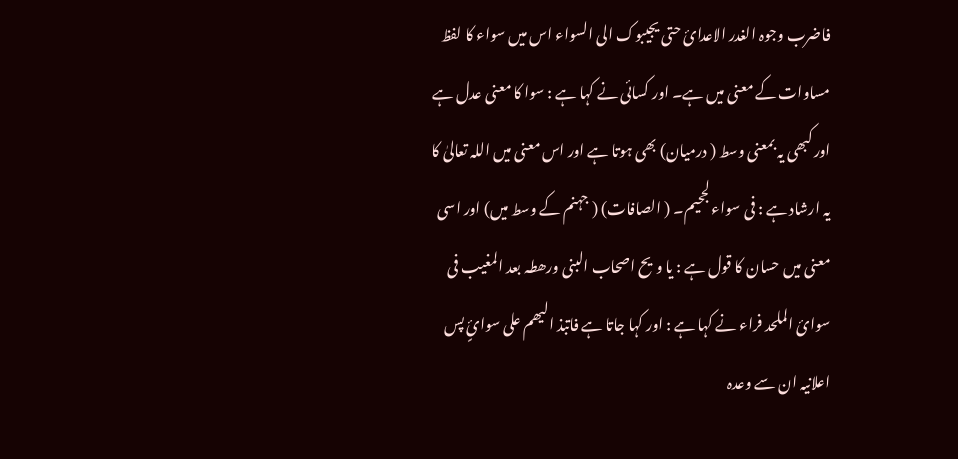فاضرب وجوہ الغدر الاعدائ حتی یجیبوک الی السواء اس میں سواء کا لفظ مساوات کے معنی میں ہے۔ اور کسائی نے کہا ہے : سوا کا معنی عدل ہے اور کبھی یہ بمعنی وسط ( درمیان) بھی ہوتا ہے اور اس معنی میں اللہ تعالیٰ کا یہ ارشاد ہے : فی سواء لجحیم۔ ( الصافات) ( جہنم کے وسط میں) اور اسی معنی میں حسان کا قول ہے : یا ویح اصحاب البنی ورھطہ بعد المغیب فی سوائ الملحد فراء نے کہا ہے : اور کہا جاتا ہے فاتبذ الیھم علی سوائٍ پس اعلانیہ ان سے وعدہ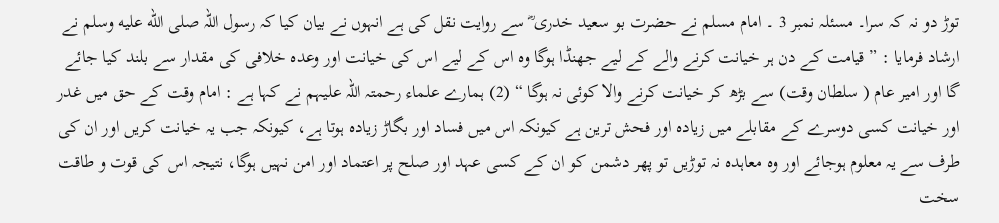توڑ دو نہ کہ سرا۔ مسئلہ نمبر 3 ۔ امام مسلم نے حضرت بو سعید خدری ؓ سے روایت نقل کی ہے انہوں نے بیان کیا کہ رسول اللہ صلى الله عليه وسلم نے ارشاد فرمایا : ” قیامت کے دن ہر خیانت کرنے والے کے لیے جھنڈا ہوگا وہ اس کے لیے اس کی خیانت اور وعدہ خلافی کی مقدار سے بلند کیا جائے گا اور امیر عام ( سلطان وقت) سے بڑھ کر خیانت کرنے والا کوئی نہ ہوگا “ (2) ہمارے علماء رحمتہ اللہ علیہم نے کہا ہے : امام وقت کے حق میں غدر اور خیانت کسی دوسرے کے مقابلے میں زیادہ اور فحش ترین ہے کیونکہ اس میں فساد اور بگاڑ زیادہ ہوتا ہے، کیونکہ جب یہ خیانت کریں اور ان کی طرف سے یہ معلوم ہوجائے اور وہ معاہدہ نہ توڑیں تو پھر دشمن کو ان کے کسی عہد اور صلح پر اعتماد اور امن نہیں ہوگا، نتیجہ اس کی قوت و طاقت سخت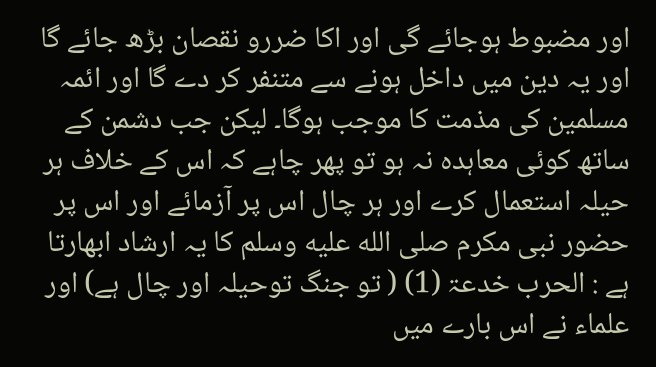اور مضبوط ہوجائے گی اور اکا ضررو نقصان بڑھ جائے گا اور یہ دین میں داخل ہونے سے متنفر کر دے گا اور ائمہ مسلمین کی مذمت کا موجب ہوگا۔ لیکن جب دشمن کے ساتھ کوئی معاہدہ نہ ہو تو پھر چاہے کہ اس کے خلاف ہر حیلہ استعمال کرے اور ہر چال اس پر آزمائے اور اس پر حضور نبی مکرم صلى الله عليه وسلم کا یہ ارشاد ابھارتا ہے : الحرب خدعۃ (1) ( تو جنگ توحیلہ اور چال ہے) اور علماء نے اس بارے میں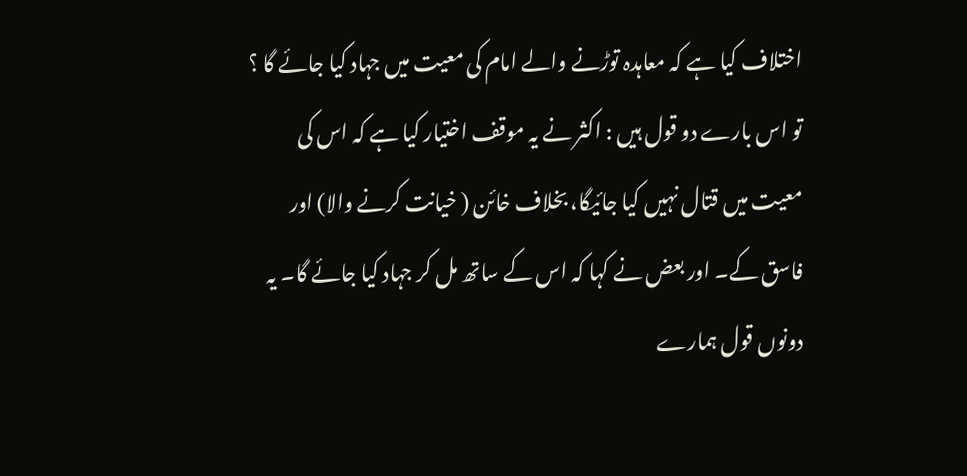اختلاف کیا ہے کہ معاہدہ توڑنے والے امام کی معیت میں جہاد کیا جائے گا ؟ تو اس بارے دو قول ہیں : اکثر نے یہ موقف اختیار کیا ہے کہ اس کی معیت میں قتال نہیں کیا جائیگا، بخلاف خائن ( خیانت کرنے والا) اور فاسق کے۔ اور بعض نے کہا کہ اس کے ساتھ مل کر جہاد کیا جائے گا۔ یہ دونوں قول ہمارے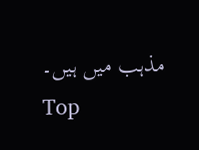مذہب میں ہیں۔
Top